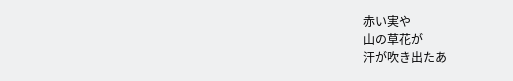赤い実や
山の草花が
汗が吹き出たあ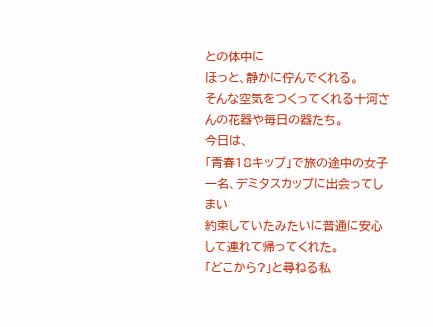との体中に
ほっと、静かに佇んでくれる。
そんな空気をつくってくれる十河さんの花器や毎日の器たち。
今日は、
「青春18キップ」で旅の途中の女子一名、デミタスカップに出会ってしまい
約束していたみたいに普通に安心して連れて帰ってくれた。
「どこから?」と尋ねる私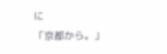に
「京都から。」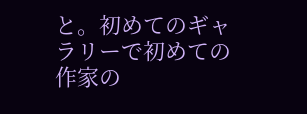と。初めてのギャラリーで初めての作家の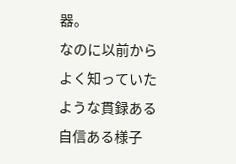器。
なのに以前からよく知っていたような貫録ある自信ある様子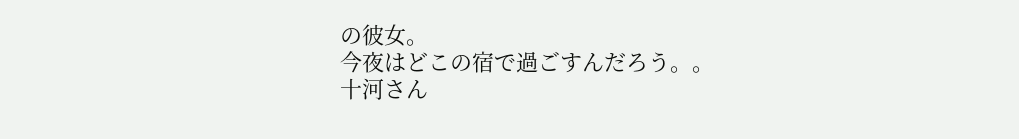の彼女。
今夜はどこの宿で過ごすんだろう。。
十河さん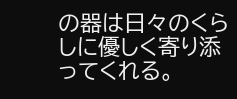の器は日々のくらしに優しく寄り添ってくれる。